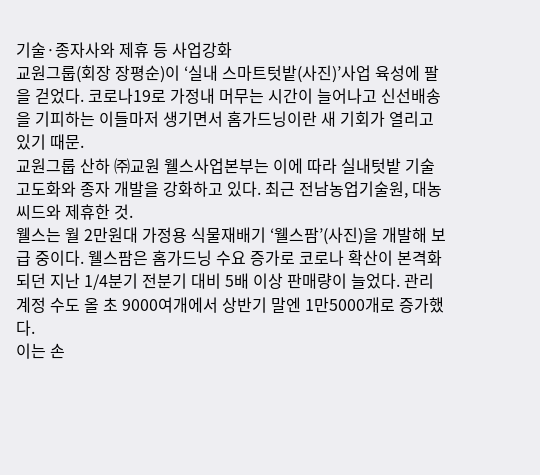기술·종자사와 제휴 등 사업강화
교원그룹(회장 장평순)이 ‘실내 스마트텃밭(사진)’사업 육성에 팔을 걷었다. 코로나19로 가정내 머무는 시간이 늘어나고 신선배송을 기피하는 이들마저 생기면서 홈가드닝이란 새 기회가 열리고 있기 때문.
교원그룹 산하 ㈜교원 웰스사업본부는 이에 따라 실내텃밭 기술 고도화와 종자 개발을 강화하고 있다. 최근 전남농업기술원, 대농씨드와 제휴한 것.
웰스는 월 2만원대 가정용 식물재배기 ‘웰스팜’(사진)을 개발해 보급 중이다. 웰스팜은 홈가드닝 수요 증가로 코로나 확산이 본격화되던 지난 1/4분기 전분기 대비 5배 이상 판매량이 늘었다. 관리계정 수도 올 초 9000여개에서 상반기 말엔 1만5000개로 증가했다.
이는 손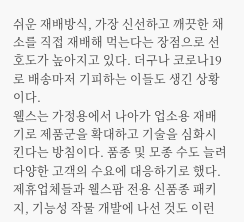쉬운 재배방식, 가장 신선하고 깨끗한 채소를 직접 재배해 먹는다는 장점으로 선호도가 높아지고 있다. 더구나 코로나19로 배송마저 기피하는 이들도 생긴 상황이다.
웰스는 가정용에서 나아가 업소용 재배기로 제품군을 확대하고 기술을 심화시킨다는 방침이다. 품종 및 모종 수도 늘려 다양한 고객의 수요에 대응하기로 했다. 제휴업체들과 웰스팜 전용 신품종 패키지, 기능성 작물 개발에 나선 것도 이런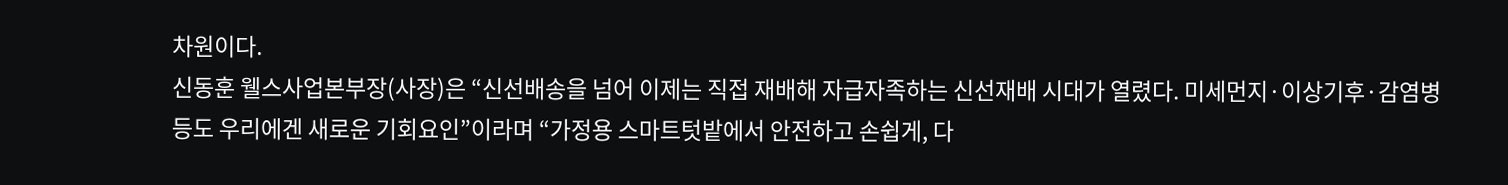차원이다.
신동훈 웰스사업본부장(사장)은 “신선배송을 넘어 이제는 직접 재배해 자급자족하는 신선재배 시대가 열렸다. 미세먼지·이상기후·감염병 등도 우리에겐 새로운 기회요인”이라며 “가정용 스마트텃밭에서 안전하고 손쉽게, 다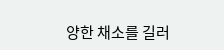양한 채소를 길러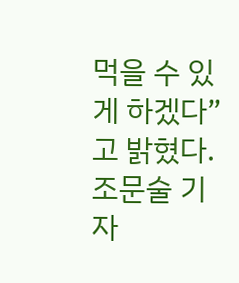먹을 수 있게 하겠다”고 밝혔다. 조문술 기자